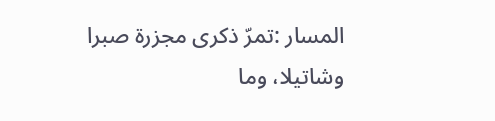المسار :تمرّ ذكرى مجزرة صبرا وشاتيلا، وما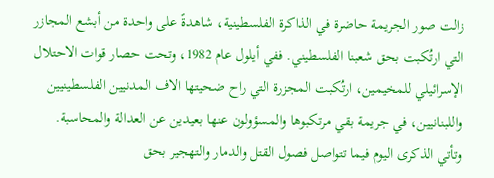زالت صور الجريمة حاضرة في الذاكرة الفلسطينية، شاهدةً على واحدة من أبشع المجازر التي ارتُكبت بحق شعبنا الفلسطيني. ففي أيلول عام 1982، وتحت حصار قوات الاحتلال الإسرائيلي للمخيمين، ارتُكبت المجزرة التي راح ضحيتها الاف المدنيين الفلسطينيين واللبنانيين، في جريمة بقي مرتكبوها والمسؤولون عنها بعيدين عن العدالة والمحاسبة.
وتأتي الذكرى اليوم فيما تتواصل فصول القتل والدمار والتهجير بحق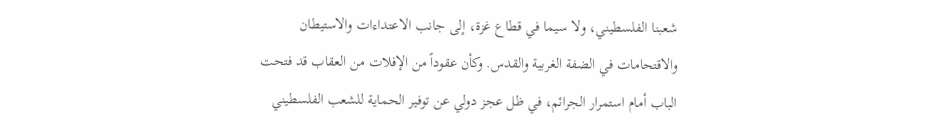شعبنا الفلسطيني، ولا سيما في قطاع غزة، إلى جانب الاعتداءات والاستيطان والاقتحامات في الضفة الغربية والقدس. وكأن عقوداً من الإفلات من العقاب قد فتحت الباب أمام استمرار الجرائم، في ظل عجز دولي عن توفير الحماية للشعب الفلسطيني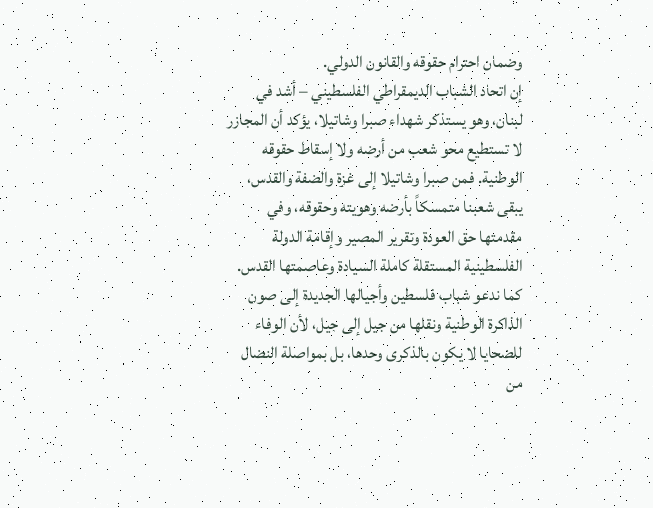وضمان احترام حقوقه والقانون الدولي.
إن اتحاد الشباب الديمقراطي الفلسطيني – أشد في لبنان، وهو يستذكر شهداء صبرا وشاتيلا، يؤكد أن المجازر لا تستطيع محو شعب من أرضه ولا إسقاط حقوقه الوطنية. فمن صبرا وشاتيلا إلى غزة والضفة والقدس، يبقى شعبنا متمسكاً بأرضه وهويته وحقوقه، وفي مقدمتها حق العودة وتقرير المصير وإقامة الدولة الفلسطينية المستقلة كاملة السيادة وعاصمتها القدس.
كما ندعو شباب فلسطين وأجيالها الجديدة إلى صون الذاكرة الوطنية ونقلها من جيل إلى جيل، لأن الوفاء للضحايا لا يكون بالذكرى وحدها، بل بمواصلة النضال من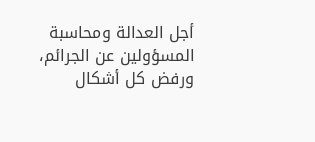أجل العدالة ومحاسبة المسؤولين عن الجرائم، ورفض كل أشكال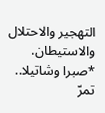التهجير والاحتلال والاستيطان.
*صبرا وشاتيلا.. تمرّ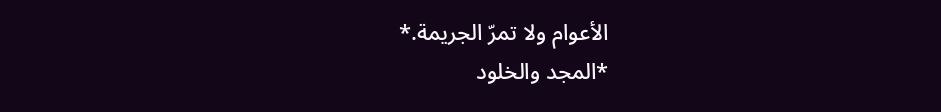الأعوام ولا تمرّ الجريمة.*
*المجد والخلود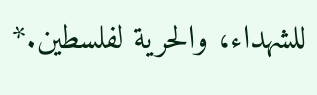للشهداء، والحرية لفلسطين.*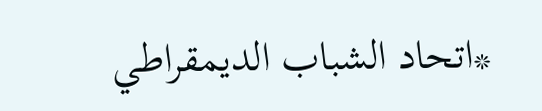*اتحاد الشباب الديمقراطي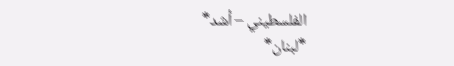الفلسطيني – أشد*
*لبنان*